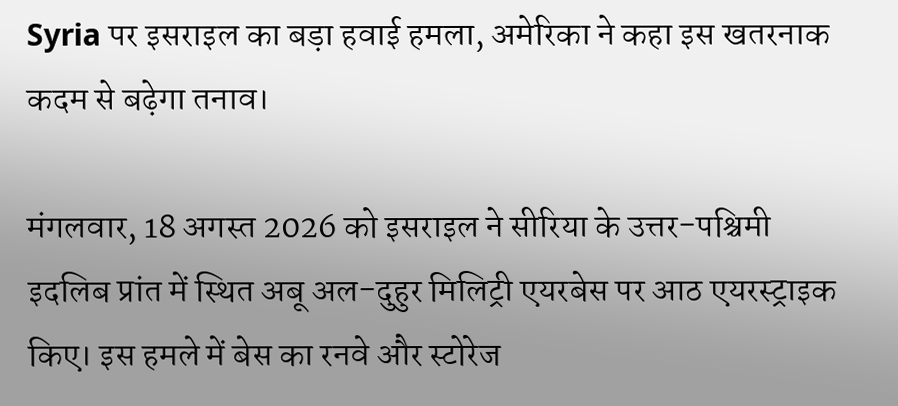Syria पर इसराइल का बड़ा हवाई हमला, अमेरिका ने कहा इस खतरनाक कदम से बढ़ेगा तनाव।

मंगलवार, 18 अगस्त 2026 को इसराइल ने सीरिया के उत्तर-पश्चिमी इदलिब प्रांत में स्थित अबू अल-दुहुर मिलिट्री एयरबेस पर आठ एयरस्ट्राइक किए। इस हमले में बेस का रनवे और स्टोरेज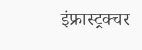इंफ्रास्ट्रक्चर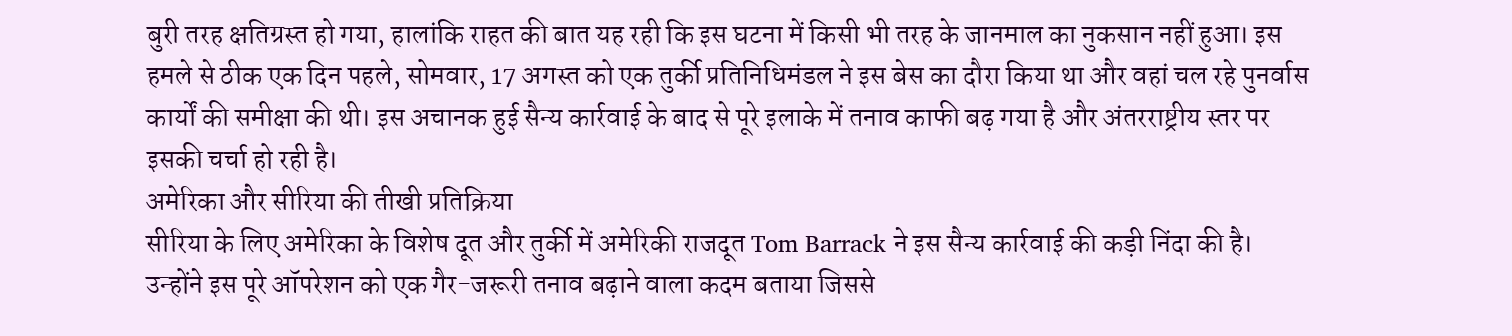बुरी तरह क्षतिग्रस्त हो गया, हालांकि राहत की बात यह रही कि इस घटना में किसी भी तरह के जानमाल का नुकसान नहीं हुआ। इस हमले से ठीक एक दिन पहले, सोमवार, 17 अगस्त को एक तुर्की प्रतिनिधिमंडल ने इस बेस का दौरा किया था और वहां चल रहे पुनर्वास कार्यों की समीक्षा की थी। इस अचानक हुई सैन्य कार्रवाई के बाद से पूरे इलाके में तनाव काफी बढ़ गया है और अंतरराष्ट्रीय स्तर पर इसकी चर्चा हो रही है।
अमेरिका और सीरिया की तीखी प्रतिक्रिया
सीरिया के लिए अमेरिका के विशेष दूत और तुर्की में अमेरिकी राजदूत Tom Barrack ने इस सैन्य कार्रवाई की कड़ी निंदा की है। उन्होंने इस पूरे ऑपरेशन को एक गैर-जरूरी तनाव बढ़ाने वाला कदम बताया जिससे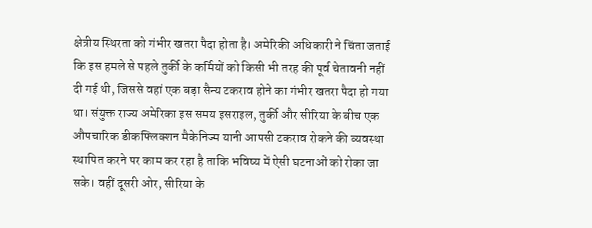क्षेत्रीय स्थिरता को गंभीर खतरा पैदा होता है। अमेरिकी अधिकारी ने चिंता जताई कि इस हमले से पहले तुर्की के कर्मियों को किसी भी तरह की पूर्व चेतावनी नहीं दी गई थी, जिससे वहां एक बड़ा सैन्य टकराव होने का गंभीर खतरा पैदा हो गया था। संयुक्त राज्य अमेरिका इस समय इसराइल, तुर्की और सीरिया के बीच एक औपचारिक डीकफ्लिक्शन मैकेनिज्म यानी आपसी टकराव रोकने की व्यवस्था स्थापित करने पर काम कर रहा है ताकि भविष्य में ऐसी घटनाओं को रोका जा सके। वहीं दूसरी ओर, सीरिया के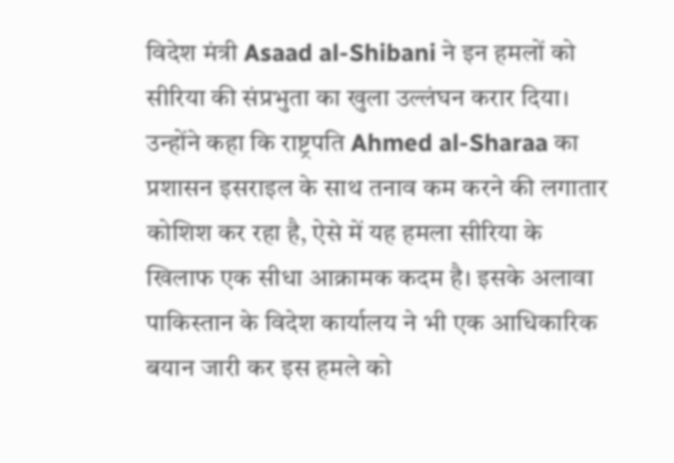विदेश मंत्री Asaad al-Shibani ने इन हमलों को सीरिया की संप्रभुता का खुला उल्लंघन करार दिया। उन्होंने कहा कि राष्ट्रपति Ahmed al-Sharaa का प्रशासन इसराइल के साथ तनाव कम करने की लगातार कोशिश कर रहा है, ऐसे में यह हमला सीरिया के खिलाफ एक सीधा आक्रामक कदम है। इसके अलावा पाकिस्तान के विदेश कार्यालय ने भी एक आधिकारिक बयान जारी कर इस हमले को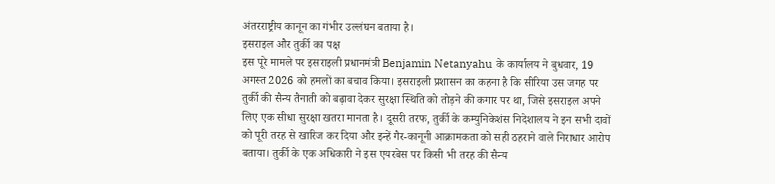अंतरराष्ट्रीय कानून का गंभीर उल्लंघन बताया है।
इसराइल और तुर्की का पक्ष
इस पूरे मामले पर इसराइली प्रधानमंत्री Benjamin Netanyahu के कार्यालय ने बुधवार, 19 अगस्त 2026 को हमलों का बचाव किया। इसराइली प्रशासन का कहना है कि सीरिया उस जगह पर तुर्की की सैन्य तैनाती को बढ़ावा देकर सुरक्षा स्थिति को तोड़ने की कगार पर था, जिसे इसराइल अपने लिए एक सीधा सुरक्षा खतरा मानता है। दूसरी तरफ, तुर्की के कम्युनिकेशंस निदेशालय ने इन सभी दावों को पूरी तरह से खारिज कर दिया और इन्हें गैर-कानूनी आक्रामकता को सही ठहराने वाले निराधार आरोप बताया। तुर्की के एक अधिकारी ने इस एयरबेस पर किसी भी तरह की सैन्य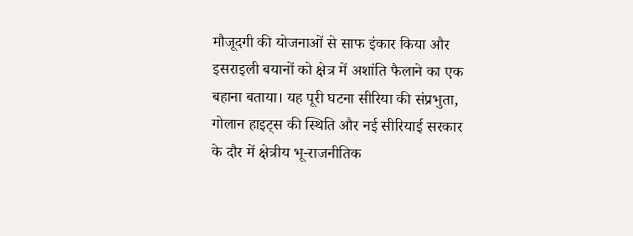मौजूदगी की योजनाओं से साफ इंकार किया और इसराइली बयानों को क्षेत्र में अशांति फैलाने का एक बहाना बताया। यह पूरी घटना सीरिया की संप्रभुता, गोलान हाइट्स की स्थिति और नई सीरियाई सरकार के दौर में क्षेत्रीय भू-राजनीतिक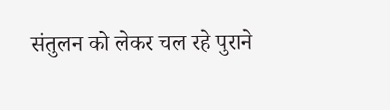संतुलन को लेकर चल रहे पुराने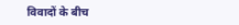विवादों के बीच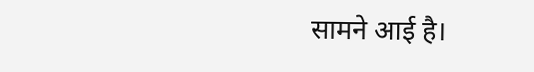सामने आई है।